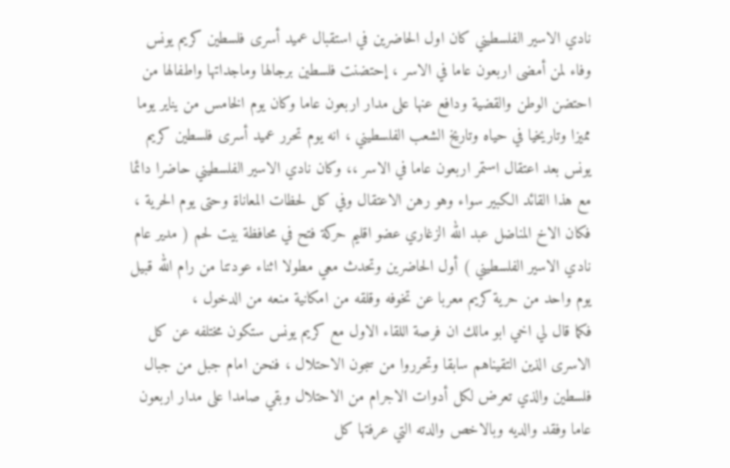نادي الاسير الفلسطيني كان اول الحاضرين في استقبال عميد أسرى فلسطين كريم يونس
وفاء لمن أمضى اربعون عاما في الاسر ، إحتضنت فلسطين برجالها وماجداتها واطفالها من احتضن الوطن والقضية ودافع عنها على مدار اربعون عاما وكان يوم الخامس من يناير يوما مميزا وتاريخيا في حياه وتاريخ الشعب الفلسطيني ، انه يوم تحرر عميد أسرى فلسطين كريم يونس بعد اعتقال استمر اربعون عاما في الاسر ،، وكان نادي الاسير الفلسطيني حاضرا دائما مع هذا القائد الكبير سواء وهو رهن الاعتقال وفي كل لحظات المعاناة وحتى يوم الحرية ، فكان الاخ المناضل عبد الله الزغاري عضو اقليم حركة فتح في محافظة بيت لحم ( مدير عام نادي الاسير الفلسطيني ) أول الحاضرين وتحدث معي مطولا اثناء عودتنا من رام الله قبيل يوم واحد من حرية كريم معربا عن تخوفه وقلقه من امكانية منعه من الدخول ،
فكما قال لي اخي ابو مالك ان فرصة اللقاء الاول مع كريم يونس ستكون مختلفه عن كل الاسرى الذين التقيناهم سابقا وتحرروا من سجون الاحتلال ، فنحن امام جبل من جبال فلسطين والذي تعرض لكل أدوات الاجرام من الاحتلال وبقي صامدا على مدار اربعون عاما وفقد والديه وبالاخص والدته التي عرفتها كل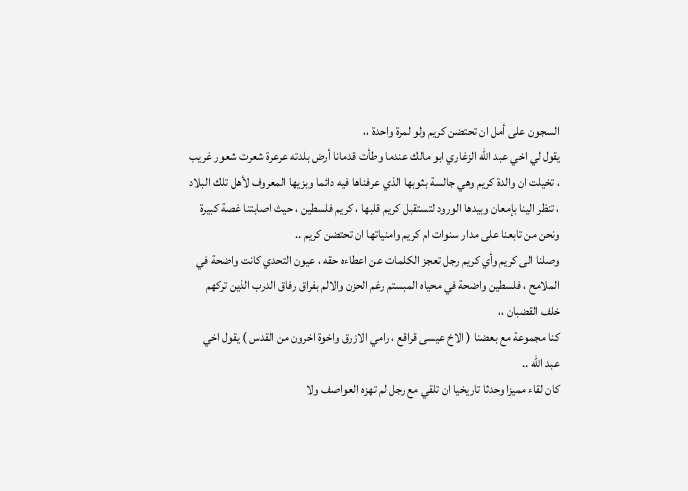السجون على أمل ان تحتضن كريم ولو لمرة واحدة ،،
يقول لي اخي عبد الله الزغاري ابو مالك عندما وطأت قدمانا أرض بلدته عرعرة شعرت شعور غريب ، تخيلت ان والدة كريم وهي جالسة بثوبها الذي عرفناها فيه دائما وبزيها المعروف لأهل تلك البلاد ، تنظر الينا بإمعان وبيدها الورود لتستقبل كريم قلبها ، كريم فلسطين ، حيث اصابتنا غصة كبيرة ونحن من تابعنا على مدار سنوات ام كريم وامنياتها ان تحتضن كريم ..
وصلنا الى كريم وأي كريم رجل تعجز الكلمات عن اعطاءه حقه ، عيون التحدي كانت واضحة في الملامح ، فلسطين واضحة في محياه المبستم رغم الحزن والالم بفراق رفاق الدرب الذين تركهم خلف القضبان ،،
كنا مجموعة مع بعضنا ( الاخ عيسى قراقع ، رامي الازرق واخوة اخرون من القدس ) يقول اخي عبد الله ..
كان لقاء مميزا وحدثا تاريخيا ان تلقي مع رجل لم تهزه العواصف ولا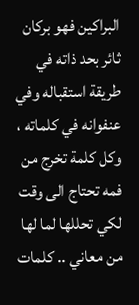البراكين فهو بركان ثائر بحد ذاته في طريقة استقباله وفي عنفوانه في كلماته ، وكل كلمة تخرج من فمه تحتاج الى وقت لكي تحللها لما لها من معاني .. كلمات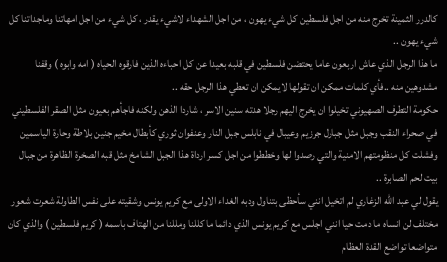كالدرر الثمينة تخرج منه من اجل فلسطين كل شيء يهون ، من اجل الشهداء لاشيء يقدر ، كل شيء من اجل امهاتنا وماجداتنا كل شيء يهون ..
ما هذا الرجل الذي عاش اربعون عاما يحتضن فلسطين في قلبه بعيدا عن كل احباءه الذين فارقوه الحياه ( امه وابوه ) وقفنا مشدوهين منه ..فأي كلمات ممكن ان تقولها لايمكن ان تعطي هذا الرجل حقه ..
حكومة التطرف الصهيوني تخيلوا ان يخرج اليهم رجلا هدته سنين الاسر ، شاردا الذهن ولكنه فاجأهم بعيون مثل الصقر الفلسطيني في صحراء النقب وجبل مثل جبارل جرزيم وعيبال في نابلس جبل النار وعنفوان ثوري كأبطال مخيم جنين بلاطة وحارة الياسمين
وفشلت كل منظومتهم الامنية والتي رصدوا لها وخططوا من اجل كسر ارداة هذا الجبل الشامخ مثل قبه الصخرة الظاهرة من جبال بيت لحم الصابرة ..
يقول لي عبد الله الزغاري لم اتخيل انني سأحظى بتناول ودبه الغداء الاولى مع كريم يونس وشقيته على نفس الطاولة شعرت شعور مختلف لن انساه ما دمت حيا انني اجلس مع كريم يونس الذي دائما ما كللنا ومللنا من الهتاف باسمه ( كريم فلسطين ) والذي كان متواضعا تواضع القدة العظام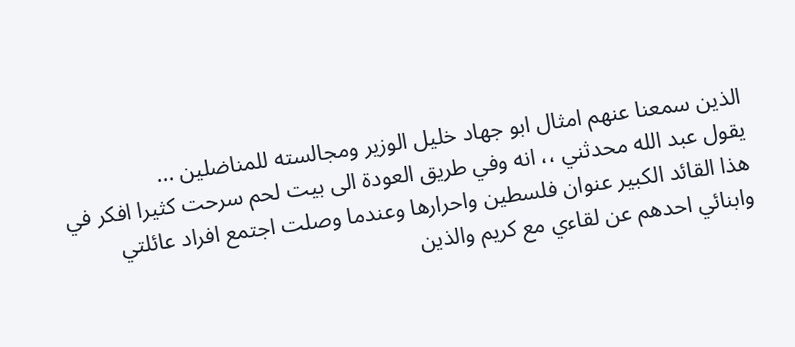الذين سمعنا عنهم امثال ابو جهاد خليل الوزير ومجالسته للمناضلين ...
يقول عبد الله محدثني ،، انه وفي طريق العودة الى بيت لحم سرحت كثيرا افكر في هذا القائد الكبير عنوان فلسطين واحرارها وعندما وصلت اجتمع افراد عائلتي وابنائي احدهم عن لقاءي مع كريم والذين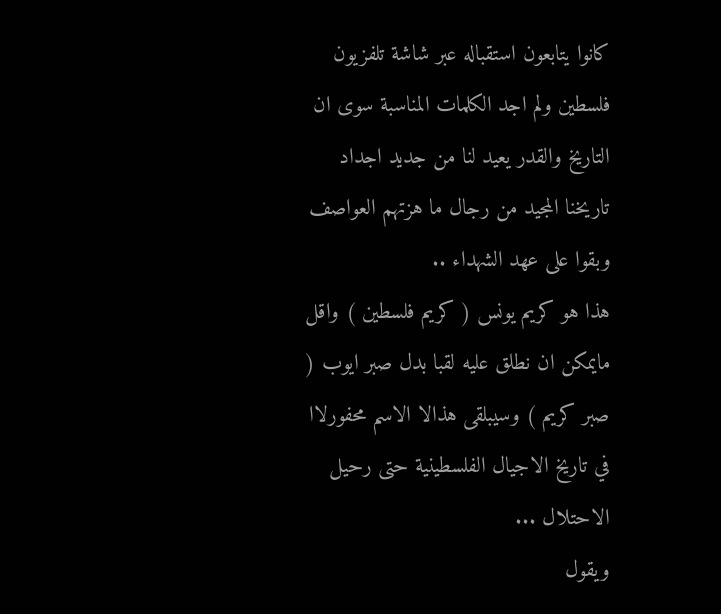كانوا يتابعون استقباله عبر شاشة تلفزيون فلسطين ولم اجد الكلمات المناسبة سوى ان التاريخ والقدر يعيد لنا من جديد اجداد تاريخنا المجيد من رجال ما هزتهم العواصف وبقوا على عهد الشهداء ..
هذا هو كريم يونس ( كريم فلسطين ) واقل مايمكن ان نطلق عليه لقبا بدل صبر ايوب ( صبر كريم ) وسيبلقى هذالا الاسم محفورلاا في تاريخ الاجيال الفلسطينية حتى رحيل الاحتلال ...
ويقول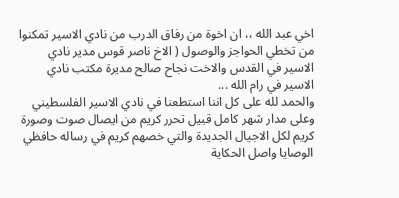اخي عبد الله ،، ان اخوة من رفاق الدرب من نادي الاسير تمكنوا من تخطي الحواجز والوصول ( الاخ ناصر قوس مدير نادي الاسير في القدس والاخت نجاح صالح مديرة مكتب نادي الاسير في رام الله ...
والحمد لله على كل اننا استطعنا في نادي الاسير الفلسطيني وعلى مدار شهر كامل قبيل تحرر كريم من ايصال صوت وصورة كريم لكل الاجيال الجديدة والتي خصهم كريم في رساله حافظي الوصايا واصل الحكاية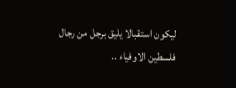ليكون استقبالا يليق برجل من رجال فلسطين الاوفياء ..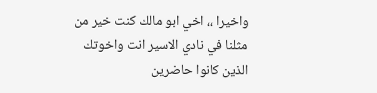واخيرا ،، اخي ابو مالك كنت خير من مثلنا في نادي الاسير انت واخوتك الذين كانوا حاضرين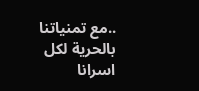..مع تمنياتنا بالحرية لكل اسرانا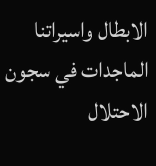الابطال واسيراتنا الماجدات في سجون الاحتلال